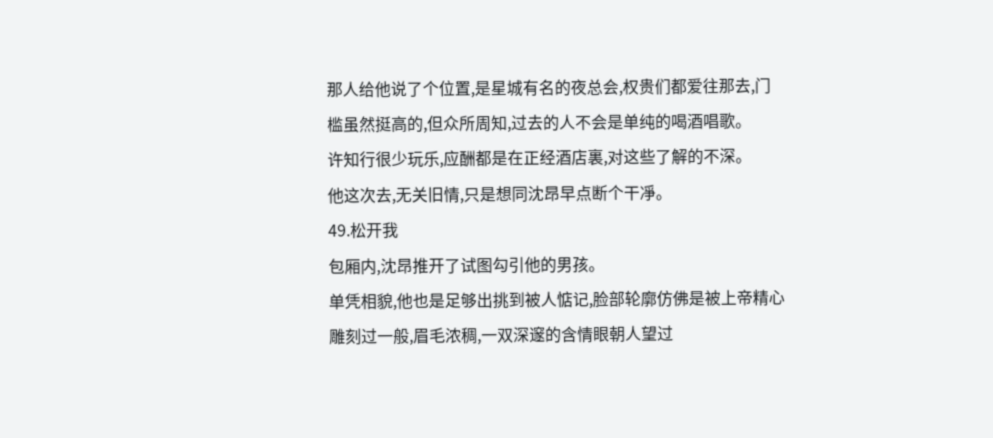那人给他说了个位置,是星城有名的夜总会,权贵们都爱往那去,门槛虽然挺高的,但众所周知,过去的人不会是单纯的喝酒唱歌。
许知行很少玩乐,应酬都是在正经酒店裏,对这些了解的不深。
他这次去,无关旧情,只是想同沈昂早点断个干凈。
49.松开我
包厢内,沈昂推开了试图勾引他的男孩。
单凭相貌,他也是足够出挑到被人惦记,脸部轮廓仿佛是被上帝精心雕刻过一般,眉毛浓稠,一双深邃的含情眼朝人望过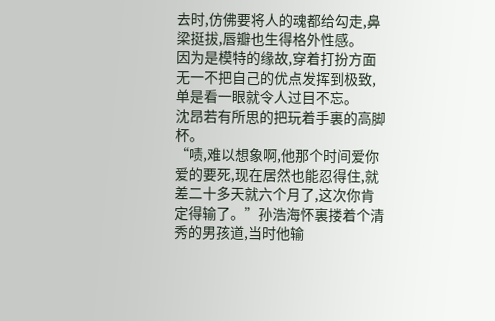去时,仿佛要将人的魂都给勾走,鼻梁挺拔,唇瓣也生得格外性感。
因为是模特的缘故,穿着打扮方面无一不把自己的优点发挥到极致,单是看一眼就令人过目不忘。
沈昂若有所思的把玩着手裏的高脚杯。
“啧,难以想象啊,他那个时间爱你爱的要死,现在居然也能忍得住,就差二十多天就六个月了,这次你肯定得输了。”孙浩海怀裏搂着个清秀的男孩道,当时他输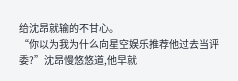给沈昂就输的不甘心。
“你以为我为什么向星空娱乐推荐他过去当评委?”沈昂慢悠悠道,他早就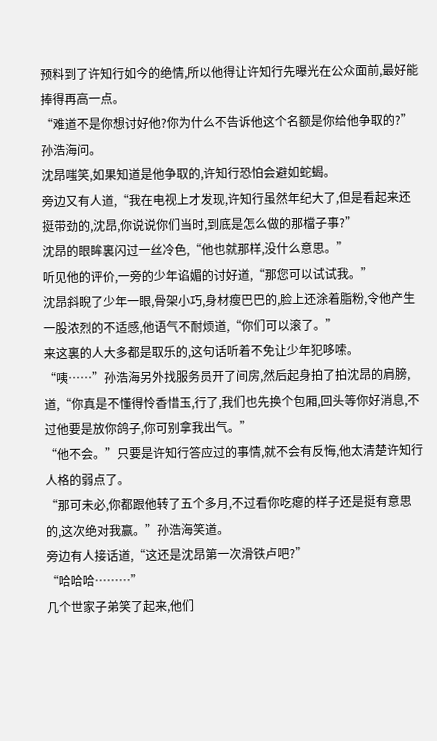预料到了许知行如今的绝情,所以他得让许知行先曝光在公众面前,最好能捧得再高一点。
“难道不是你想讨好他?你为什么不告诉他这个名额是你给他争取的?”孙浩海问。
沈昂嗤笑,如果知道是他争取的,许知行恐怕会避如蛇蝎。
旁边又有人道,“我在电视上才发现,许知行虽然年纪大了,但是看起来还挺带劲的,沈昂,你说说你们当时,到底是怎么做的那檔子事?”
沈昂的眼眸裏闪过一丝冷色,“他也就那样,没什么意思。”
听见他的评价,一旁的少年谄媚的讨好道,“那您可以试试我。”
沈昂斜睨了少年一眼,骨架小巧,身材瘦巴巴的,脸上还涂着脂粉,令他产生一股浓烈的不适感,他语气不耐烦道,“你们可以滚了。”
来这裏的人大多都是取乐的,这句话听着不免让少年犯哆嗦。
“咦……”孙浩海另外找服务员开了间房,然后起身拍了拍沈昂的肩膀,道,“你真是不懂得怜香惜玉,行了,我们也先换个包厢,回头等你好消息,不过他要是放你鸽子,你可别拿我出气。”
“他不会。”只要是许知行答应过的事情,就不会有反悔,他太清楚许知行人格的弱点了。
“那可未必,你都跟他转了五个多月,不过看你吃瘪的样子还是挺有意思的,这次绝对我赢。”孙浩海笑道。
旁边有人接话道,“这还是沈昂第一次滑铁卢吧?”
“哈哈哈………”
几个世家子弟笑了起来,他们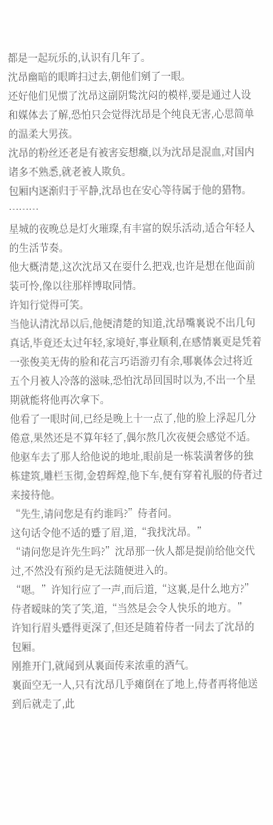都是一起玩乐的,认识有几年了。
沈昂幽暗的眼眸扫过去,朝他们剜了一眼。
还好他们见惯了沈昂这副阴鸷沈闷的模样,要是通过人设和媒体去了解,恐怕只会觉得沈昂是个纯良无害,心思简单的温柔大男孩。
沈昂的粉丝还老是有被害妄想癥,以为沈昂是混血,对国内诸多不熟悉,就老被人欺负。
包厢内逐渐归于平静,沈昂也在安心等待属于他的猎物。
………
星城的夜晚总是灯火璀璨,有丰富的娱乐活动,适合年轻人的生活节奏。
他大概清楚,这次沈昂又在耍什么把戏,也许是想在他面前装可怜,像以往那样博取同情。
许知行觉得可笑。
当他认清沈昂以后,他便清楚的知道,沈昂嘴裏说不出几句真话,毕竟还太过年轻,家境好,事业顺利,在感情裏更是凭着一张俊美无俦的脸和花言巧语游刃有余,哪裏体会过将近五个月被人冷落的滋味,恐怕沈昂回国时以为,不出一个星期就能将他再次拿下。
他看了一眼时间,已经是晚上十一点了,他的脸上浮起几分倦意,果然还是不算年轻了,偶尔熬几次夜便会感觉不适。
他驱车去了那人给他说的地址,眼前是一栋装潢奢侈的独栋建筑,雕栏玉彻,金碧辉煌,他下车,便有穿着礼服的侍者过来接待他。
“先生,请问您是有约谁吗?”侍者问。
这句话令他不适的蹙了眉,道,“我找沈昂。”
“请问您是许先生吗?”沈昂那一伙人都是提前给他交代过,不然没有预约是无法随便进入的。
“嗯。”许知行应了一声,而后道,“这裏,是什么地方?”
侍者暧昧的笑了笑,道,“当然是会令人快乐的地方。”
许知行眉头蹙得更深了,但还是随着侍者一同去了沈昂的包厢。
刚推开门,就闻到从裏面传来浓重的酒气。
裏面空无一人,只有沈昂几乎瘫倒在了地上,侍者再将他送到后就走了,此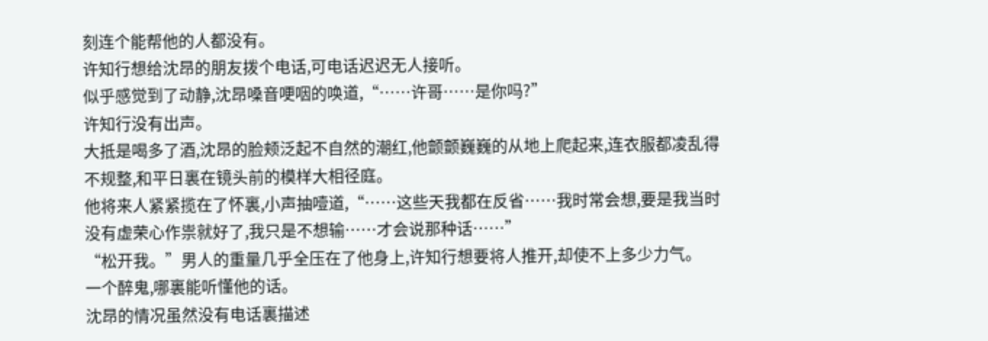刻连个能帮他的人都没有。
许知行想给沈昂的朋友拨个电话,可电话迟迟无人接听。
似乎感觉到了动静,沈昂嗓音哽咽的唤道,“……许哥……是你吗?”
许知行没有出声。
大抵是喝多了酒,沈昂的脸颊泛起不自然的潮红,他颤颤巍巍的从地上爬起来,连衣服都凌乱得不规整,和平日裏在镜头前的模样大相径庭。
他将来人紧紧揽在了怀裏,小声抽噎道,“……这些天我都在反省……我时常会想,要是我当时没有虚荣心作祟就好了,我只是不想输……才会说那种话……”
“松开我。”男人的重量几乎全压在了他身上,许知行想要将人推开,却使不上多少力气。
一个醉鬼,哪裏能听懂他的话。
沈昂的情况虽然没有电话裏描述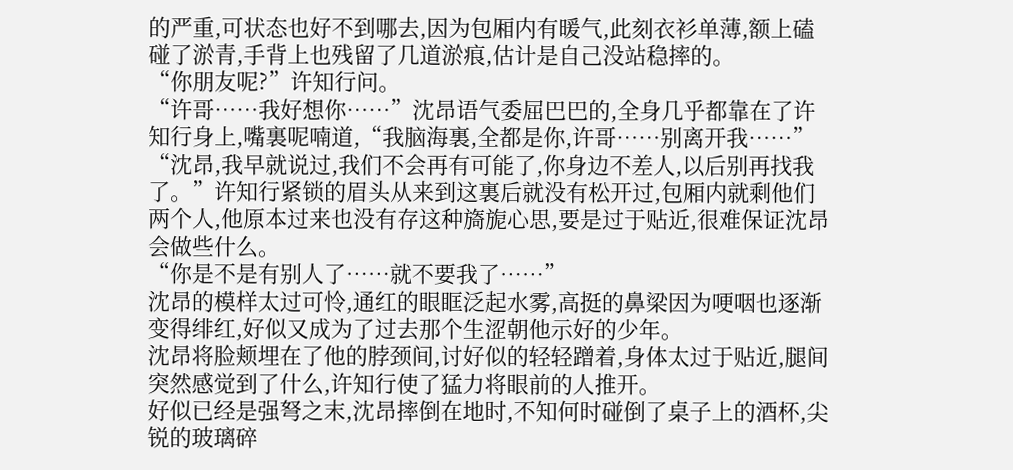的严重,可状态也好不到哪去,因为包厢内有暖气,此刻衣衫单薄,额上磕碰了淤青,手背上也残留了几道淤痕,估计是自己没站稳摔的。
“你朋友呢?”许知行问。
“许哥……我好想你……”沈昂语气委屈巴巴的,全身几乎都靠在了许知行身上,嘴裏呢喃道,“我脑海裏,全都是你,许哥……别离开我……”
“沈昂,我早就说过,我们不会再有可能了,你身边不差人,以后别再找我了。”许知行紧锁的眉头从来到这裏后就没有松开过,包厢内就剩他们两个人,他原本过来也没有存这种旖旎心思,要是过于贴近,很难保证沈昂会做些什么。
“你是不是有别人了……就不要我了……”
沈昂的模样太过可怜,通红的眼眶泛起水雾,高挺的鼻梁因为哽咽也逐渐变得绯红,好似又成为了过去那个生涩朝他示好的少年。
沈昂将脸颊埋在了他的脖颈间,讨好似的轻轻蹭着,身体太过于贴近,腿间突然感觉到了什么,许知行使了猛力将眼前的人推开。
好似已经是强弩之末,沈昂摔倒在地时,不知何时碰倒了桌子上的酒杯,尖锐的玻璃碎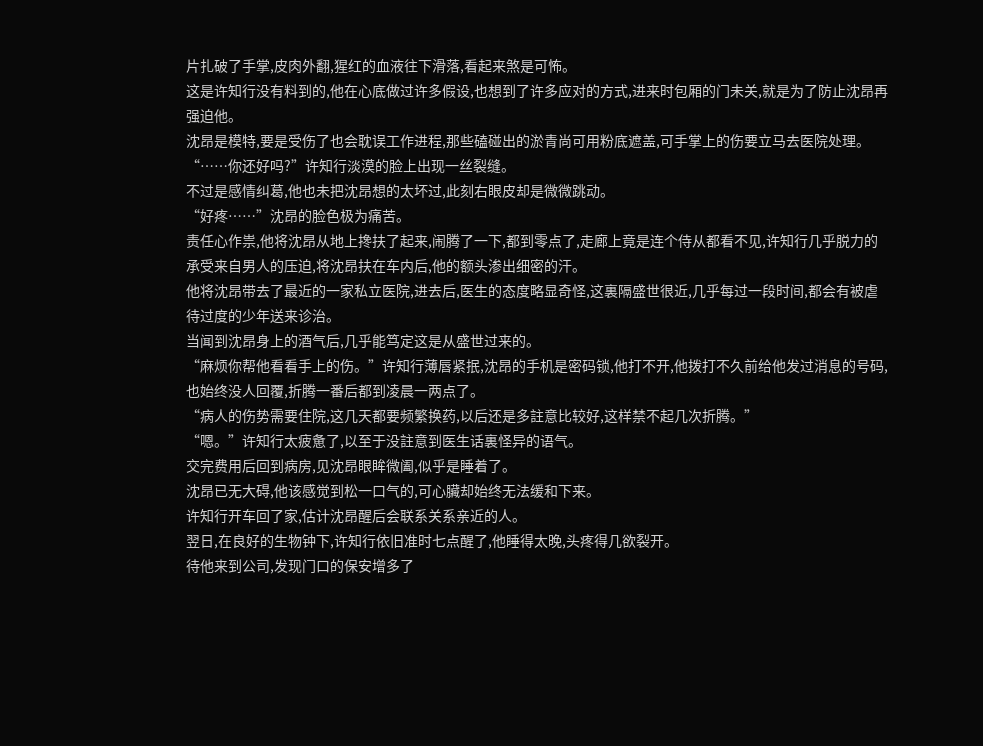片扎破了手掌,皮肉外翻,猩红的血液往下滑落,看起来煞是可怖。
这是许知行没有料到的,他在心底做过许多假设,也想到了许多应对的方式,进来时包厢的门未关,就是为了防止沈昂再强迫他。
沈昂是模特,要是受伤了也会耽误工作进程,那些磕碰出的淤青尚可用粉底遮盖,可手掌上的伤要立马去医院处理。
“……你还好吗?”许知行淡漠的脸上出现一丝裂缝。
不过是感情纠葛,他也未把沈昂想的太坏过,此刻右眼皮却是微微跳动。
“好疼……”沈昂的脸色极为痛苦。
责任心作祟,他将沈昂从地上搀扶了起来,闹腾了一下,都到零点了,走廊上竟是连个侍从都看不见,许知行几乎脱力的承受来自男人的压迫,将沈昂扶在车内后,他的额头渗出细密的汗。
他将沈昂带去了最近的一家私立医院,进去后,医生的态度略显奇怪,这裏隔盛世很近,几乎每过一段时间,都会有被虐待过度的少年送来诊治。
当闻到沈昂身上的酒气后,几乎能笃定这是从盛世过来的。
“麻烦你帮他看看手上的伤。”许知行薄唇紧抿,沈昂的手机是密码锁,他打不开,他拨打不久前给他发过消息的号码,也始终没人回覆,折腾一番后都到凌晨一两点了。
“病人的伤势需要住院,这几天都要频繁换药,以后还是多註意比较好,这样禁不起几次折腾。”
“嗯。”许知行太疲惫了,以至于没註意到医生话裏怪异的语气。
交完费用后回到病房,见沈昂眼眸微阖,似乎是睡着了。
沈昂已无大碍,他该感觉到松一口气的,可心臟却始终无法缓和下来。
许知行开车回了家,估计沈昂醒后会联系关系亲近的人。
翌日,在良好的生物钟下,许知行依旧准时七点醒了,他睡得太晚,头疼得几欲裂开。
待他来到公司,发现门口的保安增多了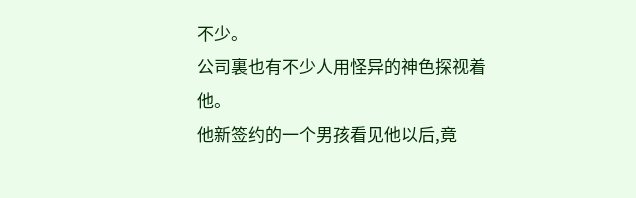不少。
公司裏也有不少人用怪异的神色探视着他。
他新签约的一个男孩看见他以后,竟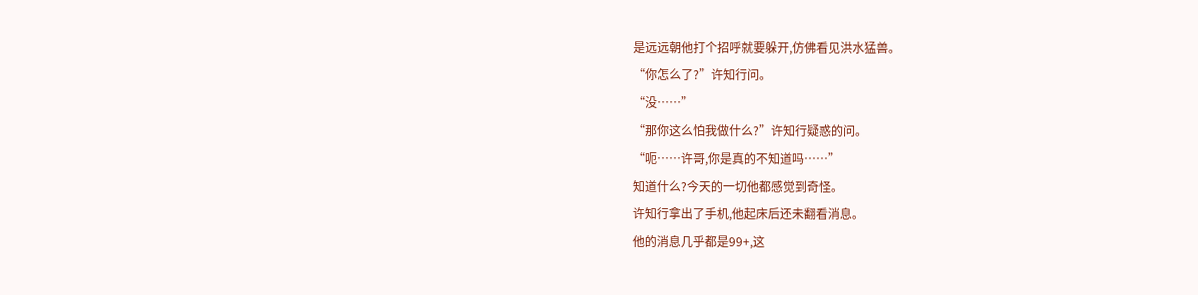是远远朝他打个招呼就要躲开,仿佛看见洪水猛兽。
“你怎么了?”许知行问。
“没……”
“那你这么怕我做什么?”许知行疑惑的问。
“呃……许哥,你是真的不知道吗……”
知道什么?今天的一切他都感觉到奇怪。
许知行拿出了手机,他起床后还未翻看消息。
他的消息几乎都是99+,这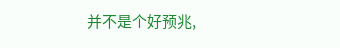并不是个好预兆,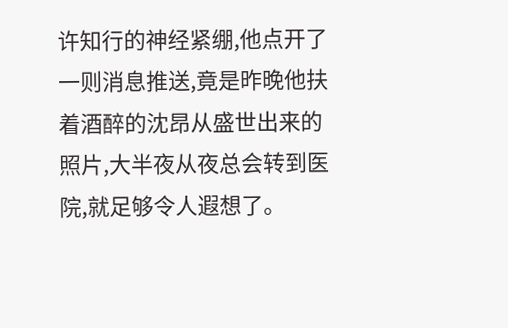许知行的神经紧绷,他点开了一则消息推送,竟是昨晚他扶着酒醉的沈昂从盛世出来的照片,大半夜从夜总会转到医院,就足够令人遐想了。